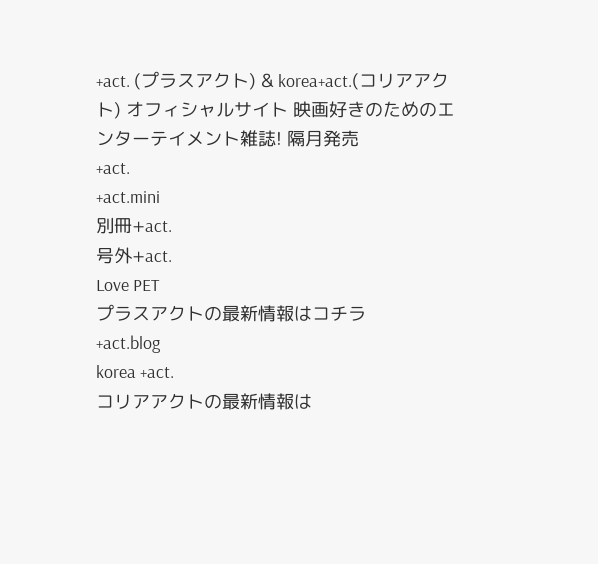+act. (プラスアクト) & korea+act.(コリアアクト) オフィシャルサイト 映画好きのためのエンターテイメント雑誌! 隔月発売
+act.
+act.mini
別冊+act.
号外+act.
Love PET
プラスアクトの最新情報はコチラ
+act.blog
korea +act.
コリアアクトの最新情報は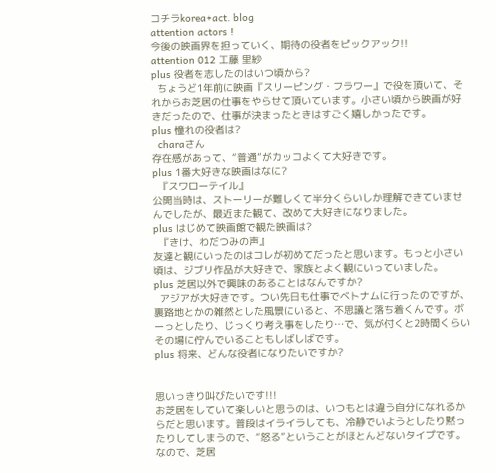コチラkorea+act. blog
attention actors !
今後の映画界を担っていく、期待の役者をピックアック!!
attention 012 工藤 里紗
plus 役者を志したのはいつ頃から?
  ちょうど1年前に映画『スリーピング・フラワー』で役を頂いて、それからお芝居の仕事をやらせて頂いています。小さい頃から映画が好きだったので、仕事が決まったときはすごく嬉しかったです。
plus 憧れの役者は?
  charaさん
存在感があって、“普通”がカッコよくて大好きです。
plus 1番大好きな映画はなに?
  『スワローテイル』
公開当時は、ストーリーが難しくて半分くらいしか理解できていませんでしたが、最近また観て、改めて大好きになりました。
plus はじめて映画館で観た映画は?
  『きけ、わだつみの声』
友達と観にいったのはコレが初めてだったと思います。もっと小さい頃は、ジブリ作品が大好きで、家族とよく観にいっていました。
plus 芝居以外で興味のあることはなんですか?
  アジアが大好きです。つい先日も仕事でベトナムに行ったのですが、裏路地とかの雑然とした風景にいると、不思議と落ち着くんです。ボーっとしたり、じっくり考え事をしたり…で、気が付くと2時間くらいその場に佇んでいることもしばしばです。
plus 将来、どんな役者になりたいですか?


思いっきり叫びたいです!!!
お芝居をしていて楽しいと思うのは、いつもとは違う自分になれるからだと思います。普段はイライラしても、冷静でいようとしたり黙ったりしてしまうので、“怒る”ということがほとんどないタイプです。なので、芝居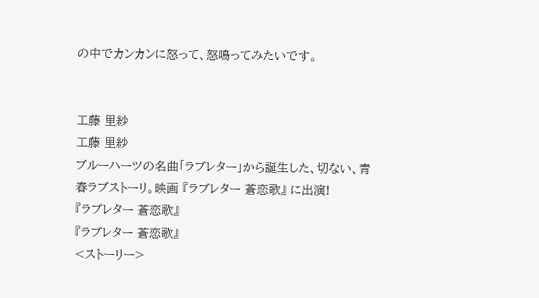の中でカンカンに怒って、怒鳴ってみたいです。


工藤 里紗
工藤 里紗
ブルーハーツの名曲「ラブレター」から誕生した、切ない、青春ラブストーリ。映画 『ラブレター 蒼恋歌』 に出演!
『ラブレター 蒼恋歌』
『ラブレター 蒼恋歌』
<ストーリー>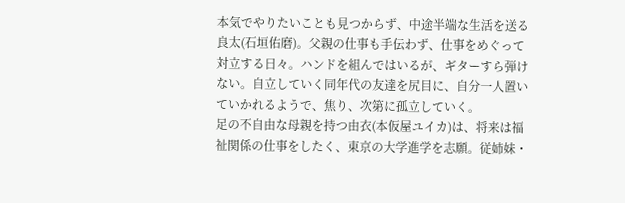本気でやりたいことも見つからず、中途半端な生活を送る良太(石垣佑磨)。父親の仕事も手伝わず、仕事をめぐって対立する日々。ハンドを組んではいるが、ギターすら弾けない。自立していく同年代の友達を尻目に、自分一人置いていかれるようで、焦り、次第に孤立していく。
足の不自由な母親を持つ由衣(本仮屋ユイカ)は、将来は福祉関係の仕事をしたく、東京の大学進学を志願。従姉妹・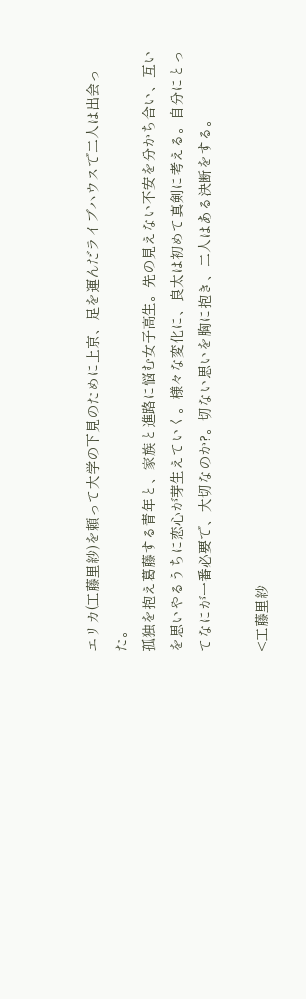エリカ(工藤里紗)を頼って大学の下見のために上京、足を運んだライブハウスで二人は出会った。
孤独を抱え葛藤する青年と、家族と進路に悩む女子高生。先の見えない不安を分かち合い、互いを思いやるうちに恋心が芽生えていく。様々な変化に、良太は初めて真剣に考える。自分にとってなにが一番必要で、大切なのか?。切ない思いを胸に抱き、二人はある決断をする。

<工藤里紗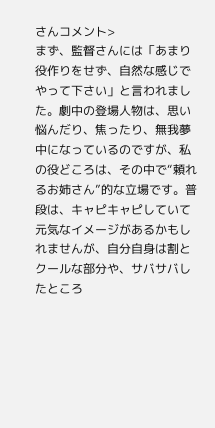さんコメント>
まず、監督さんには「あまり役作りをせず、自然な感じでやって下さい」と言われました。劇中の登場人物は、思い悩んだり、焦ったり、無我夢中になっているのですが、私の役どころは、その中で“頼れるお姉さん”的な立場です。普段は、キャピキャピしていて元気なイメージがあるかもしれませんが、自分自身は割とクールな部分や、サバサバしたところ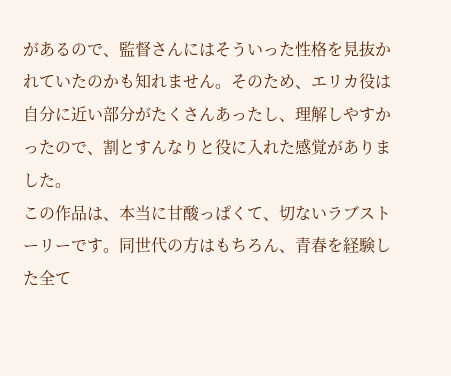があるので、監督さんにはそういった性格を見抜かれていたのかも知れません。そのため、エリカ役は自分に近い部分がたくさんあったし、理解しやすかったので、割とすんなりと役に入れた感覚がありました。
この作品は、本当に甘酸っぱくて、切ないラブストーリーです。同世代の方はもちろん、青春を経験した全て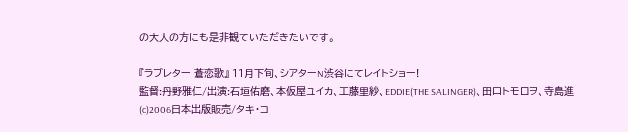の大人の方にも是非観ていただきたいです。

『ラブレター 蒼恋歌』 11月下旬、シアターN渋谷にてレイトショー!
監督:丹野雅仁/出演:石垣佑磨、本仮屋ユイカ、工藤里紗、EDDIE(THE SALINGER)、田口トモロヲ、寺島進
(c)2006日本出版販売/タキ・コ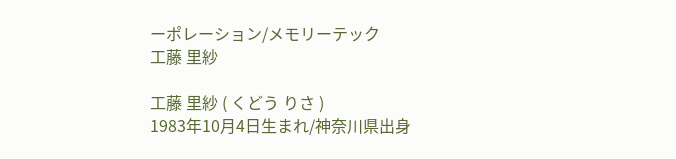ーポレーション/メモリーテック
工藤 里紗

工藤 里紗 ( くどう りさ )
1983年10月4日生まれ/神奈川県出身